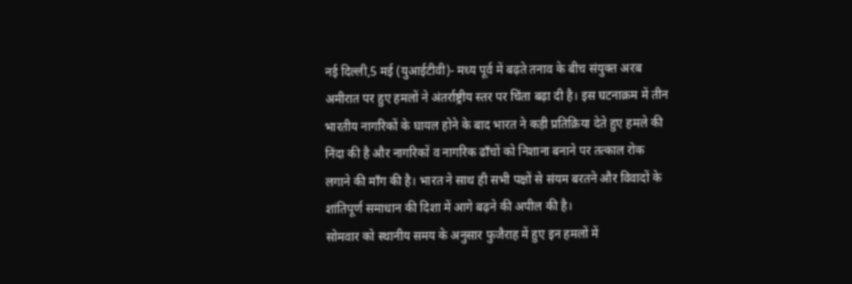नई दिल्ली,5 मई (युआईटीवी)- मध्य पूर्व में बढ़ते तनाव के बीच संयुक्त अरब अमीरात पर हुए हमलों ने अंतर्राष्ट्रीय स्तर पर चिंता बढ़ा दी है। इस घटनाक्रम में तीन भारतीय नागरिकों के घायल होने के बाद भारत ने कड़ी प्रतिक्रिया देते हुए हमले की निंदा की है और नागरिकों व नागरिक ढाँचों को निशाना बनाने पर तत्काल रोक लगाने की माँग की है। भारत ने साथ ही सभी पक्षों से संयम बरतने और विवादों के शांतिपूर्ण समाधान की दिशा में आगे बढ़ने की अपील की है।
सोमवार को स्थानीय समय के अनुसार फुजैराह में हुए इन हमलों में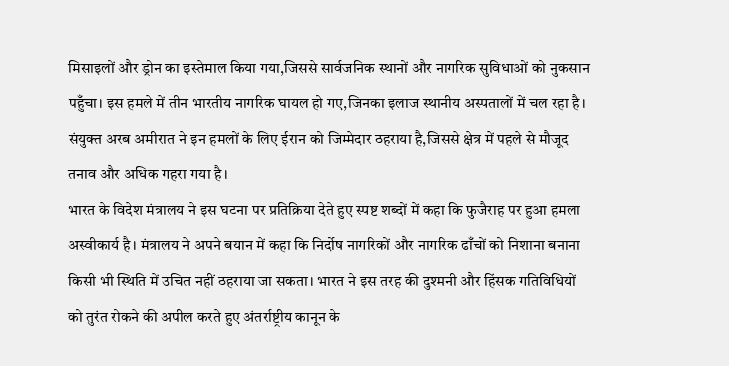मिसाइलों और ड्रोन का इस्तेमाल किया गया,जिससे सार्वजनिक स्थानों और नागरिक सुविधाओं को नुकसान पहुँचा। इस हमले में तीन भारतीय नागरिक घायल हो गए,जिनका इलाज स्थानीय अस्पतालों में चल रहा है। संयुक्त अरब अमीरात ने इन हमलों के लिए ईरान को जिम्मेदार ठहराया है,जिससे क्षेत्र में पहले से मौजूद तनाव और अधिक गहरा गया है।
भारत के विदेश मंत्रालय ने इस घटना पर प्रतिक्रिया देते हुए स्पष्ट शब्दों में कहा कि फुजैराह पर हुआ हमला अस्वीकार्य है। मंत्रालय ने अपने बयान में कहा कि निर्दोष नागरिकों और नागरिक ढाँचों को निशाना बनाना किसी भी स्थिति में उचित नहीं ठहराया जा सकता। भारत ने इस तरह की दुश्मनी और हिंसक गतिविधियों को तुरंत रोकने की अपील करते हुए अंतर्राष्ट्रीय कानून के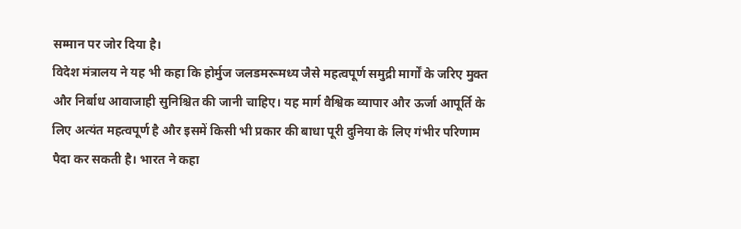सम्मान पर जोर दिया है।
विदेश मंत्रालय ने यह भी कहा कि होर्मुज जलडमरूमध्य जैसे महत्वपूर्ण समुद्री मार्गों के जरिए मुक्त और निर्बाध आवाजाही सुनिश्चित की जानी चाहिए। यह मार्ग वैश्विक व्यापार और ऊर्जा आपूर्ति के लिए अत्यंत महत्वपूर्ण है और इसमें किसी भी प्रकार की बाधा पूरी दुनिया के लिए गंभीर परिणाम पैदा कर सकती है। भारत ने कहा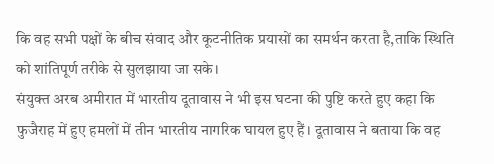कि वह सभी पक्षों के बीच संवाद और कूटनीतिक प्रयासों का समर्थन करता है,ताकि स्थिति को शांतिपूर्ण तरीके से सुलझाया जा सके।
संयुक्त अरब अमीरात में भारतीय दूतावास ने भी इस घटना की पुष्टि करते हुए कहा कि फुजैराह में हुए हमलों में तीन भारतीय नागरिक घायल हुए हैं। दूतावास ने बताया कि वह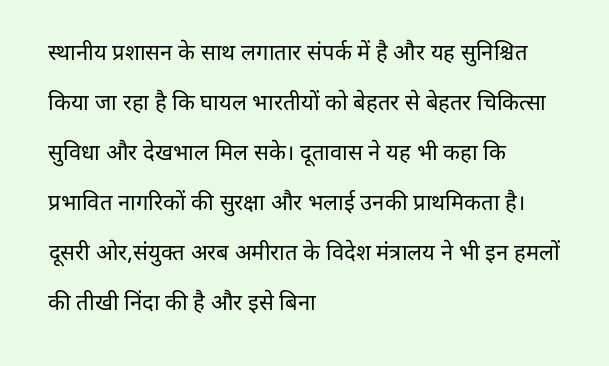स्थानीय प्रशासन के साथ लगातार संपर्क में है और यह सुनिश्चित किया जा रहा है कि घायल भारतीयों को बेहतर से बेहतर चिकित्सा सुविधा और देखभाल मिल सके। दूतावास ने यह भी कहा कि प्रभावित नागरिकों की सुरक्षा और भलाई उनकी प्राथमिकता है।
दूसरी ओर,संयुक्त अरब अमीरात के विदेश मंत्रालय ने भी इन हमलों की तीखी निंदा की है और इसे बिना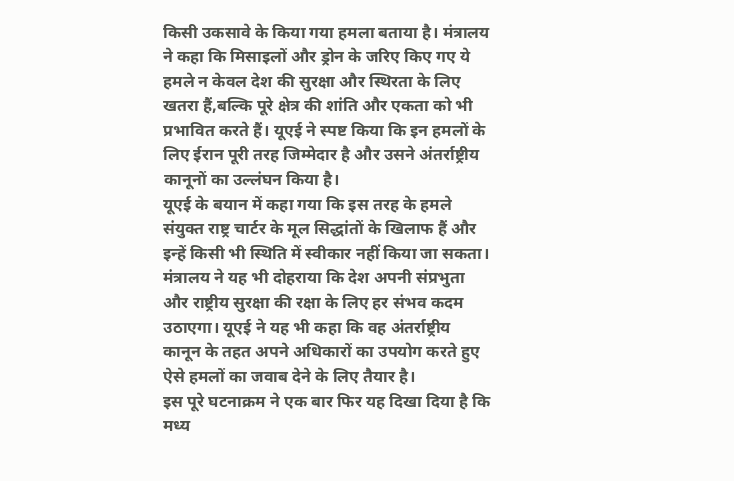किसी उकसावे के किया गया हमला बताया है। मंत्रालय ने कहा कि मिसाइलों और ड्रोन के जरिए किए गए ये हमले न केवल देश की सुरक्षा और स्थिरता के लिए खतरा हैं,बल्कि पूरे क्षेत्र की शांति और एकता को भी प्रभावित करते हैं। यूएई ने स्पष्ट किया कि इन हमलों के लिए ईरान पूरी तरह जिम्मेदार है और उसने अंतर्राष्ट्रीय कानूनों का उल्लंघन किया है।
यूएई के बयान में कहा गया कि इस तरह के हमले संयुक्त राष्ट्र चार्टर के मूल सिद्धांतों के खिलाफ हैं और इन्हें किसी भी स्थिति में स्वीकार नहीं किया जा सकता। मंत्रालय ने यह भी दोहराया कि देश अपनी संप्रभुता और राष्ट्रीय सुरक्षा की रक्षा के लिए हर संभव कदम उठाएगा। यूएई ने यह भी कहा कि वह अंतर्राष्ट्रीय कानून के तहत अपने अधिकारों का उपयोग करते हुए ऐसे हमलों का जवाब देने के लिए तैयार है।
इस पूरे घटनाक्रम ने एक बार फिर यह दिखा दिया है कि मध्य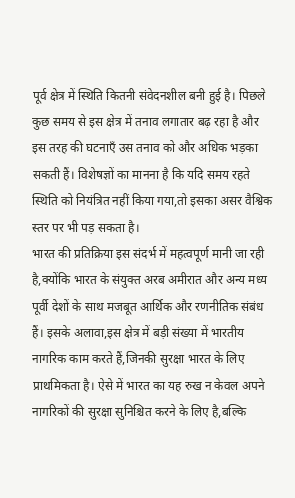पूर्व क्षेत्र में स्थिति कितनी संवेदनशील बनी हुई है। पिछले कुछ समय से इस क्षेत्र में तनाव लगातार बढ़ रहा है और इस तरह की घटनाएँ उस तनाव को और अधिक भड़का सकती हैं। विशेषज्ञों का मानना है कि यदि समय रहते स्थिति को नियंत्रित नहीं किया गया,तो इसका असर वैश्विक स्तर पर भी पड़ सकता है।
भारत की प्रतिक्रिया इस संदर्भ में महत्वपूर्ण मानी जा रही है,क्योंकि भारत के संयुक्त अरब अमीरात और अन्य मध्य पूर्वी देशों के साथ मजबूत आर्थिक और रणनीतिक संबंध हैं। इसके अलावा,इस क्षेत्र में बड़ी संख्या में भारतीय नागरिक काम करते हैं,जिनकी सुरक्षा भारत के लिए प्राथमिकता है। ऐसे में भारत का यह रुख न केवल अपने नागरिकों की सुरक्षा सुनिश्चित करने के लिए है,बल्कि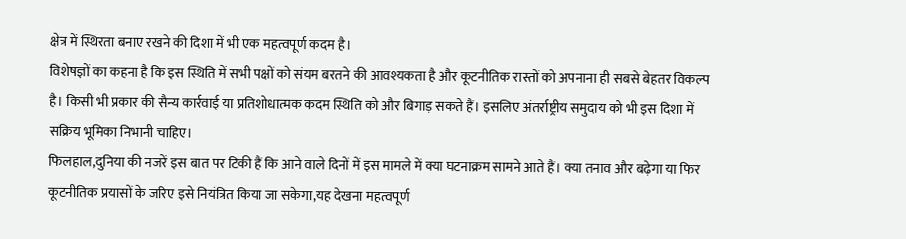क्षेत्र में स्थिरता बनाए रखने की दिशा में भी एक महत्वपूर्ण कदम है।
विशेषज्ञों का कहना है कि इस स्थिति में सभी पक्षों को संयम बरतने की आवश्यकता है और कूटनीतिक रास्तों को अपनाना ही सबसे बेहतर विकल्प है। किसी भी प्रकार की सैन्य कार्रवाई या प्रतिशोधात्मक कदम स्थिति को और बिगाड़ सकते हैं। इसलिए अंतर्राष्ट्रीय समुदाय को भी इस दिशा में सक्रिय भूमिका निभानी चाहिए।
फिलहाल,दुनिया की नजरें इस बात पर टिकी हैं कि आने वाले दिनों में इस मामले में क्या घटनाक्रम सामने आते हैं। क्या तनाव और बढ़ेगा या फिर कूटनीतिक प्रयासों के जरिए इसे नियंत्रित किया जा सकेगा,यह देखना महत्वपूर्ण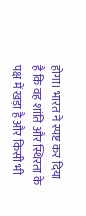होगा। भारत ने स्पष्ट कर दिया है कि वह शांति और स्थिरता के पक्ष में खड़ा है और किसी भी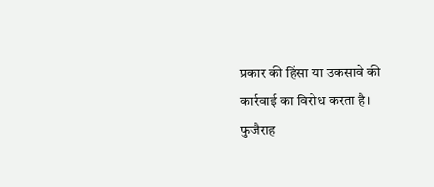प्रकार की हिंसा या उकसावे की कार्रवाई का विरोध करता है।
फुजैराह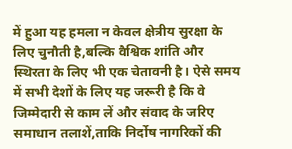में हुआ यह हमला न केवल क्षेत्रीय सुरक्षा के लिए चुनौती है,बल्कि वैश्विक शांति और स्थिरता के लिए भी एक चेतावनी है। ऐसे समय में सभी देशों के लिए यह जरूरी है कि वे जिम्मेदारी से काम लें और संवाद के जरिए समाधान तलाशें,ताकि निर्दोष नागरिकों की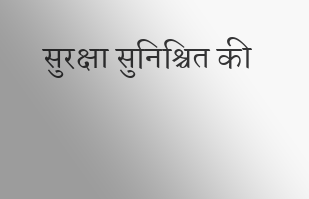सुरक्षा सुनिश्चित की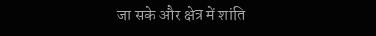जा सके और क्षेत्र में शांति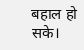बहाल हो सके।